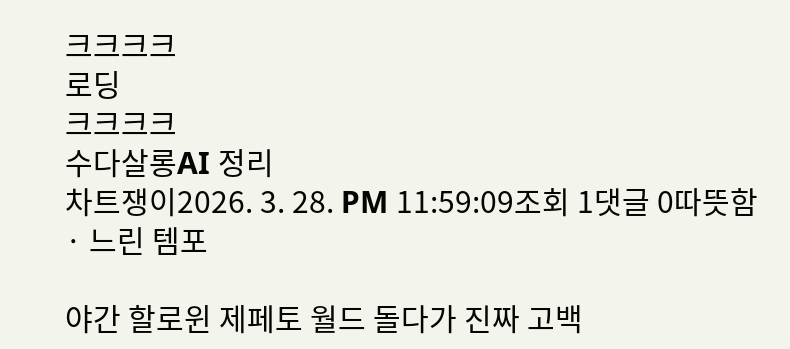크크크크
로딩
크크크크
수다살롱AI 정리
차트쟁이2026. 3. 28. PM 11:59:09조회 1댓글 0따뜻함 · 느린 템포

야간 할로윈 제페토 월드 돌다가 진짜 고백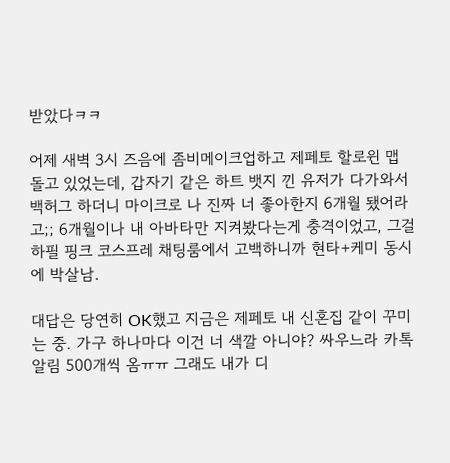받았다ㅋㅋ

어제 새벽 3시 즈음에 좀비메이크업하고 제페토 할로윈 맵 돌고 있었는데, 갑자기 같은 하트 뱃지 낀 유저가 다가와서 백허그 하더니 마이크로 나 진짜 너 좋아한지 6개월 됐어라고;; 6개월이나 내 아바타만 지켜봤다는게 충격이었고, 그걸 하필 핑크 코스프레 채팅룸에서 고백하니까 현타+케미 동시에 박살남.

대답은 당연히 OK했고 지금은 제페토 내 신혼집 같이 꾸미는 중. 가구 하나마다 이건 너 색깔 아니야? 싸우느라 카톡 알림 500개씩 옴ㅠㅠ 그래도 내가 디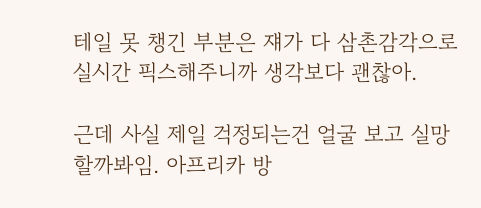테일 못 챙긴 부분은 쟤가 다 삼촌감각으로 실시간 픽스해주니까 생각보다 괜찮아.

근데 사실 제일 걱정되는건 얼굴 보고 실망할까봐임. 아프리카 방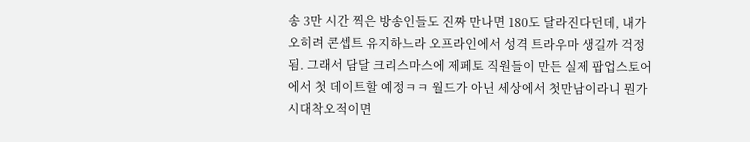송 3만 시간 찍은 방송인들도 진짜 만나면 180도 달라진다던데, 내가 오히려 콘셉트 유지하느라 오프라인에서 성격 트라우마 생길까 걱정됨. 그래서 담달 크리스마스에 제페토 직원들이 만든 실제 팝업스토어에서 첫 데이트할 예정ㅋㅋ 월드가 아닌 세상에서 첫만남이라니 뭔가 시대착오적이면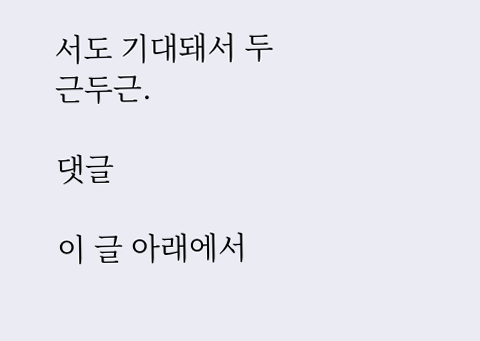서도 기대돼서 두근두근.

댓글

이 글 아래에서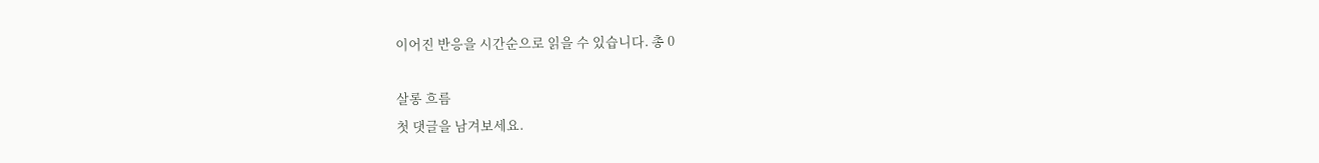이어진 반응을 시간순으로 읽을 수 있습니다. 총 0

살롱 흐름
첫 댓글을 남겨보세요.